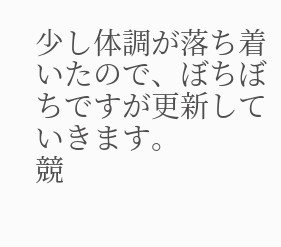少し体調が落ち着いたので、ぼちぼちですが更新していきます。
競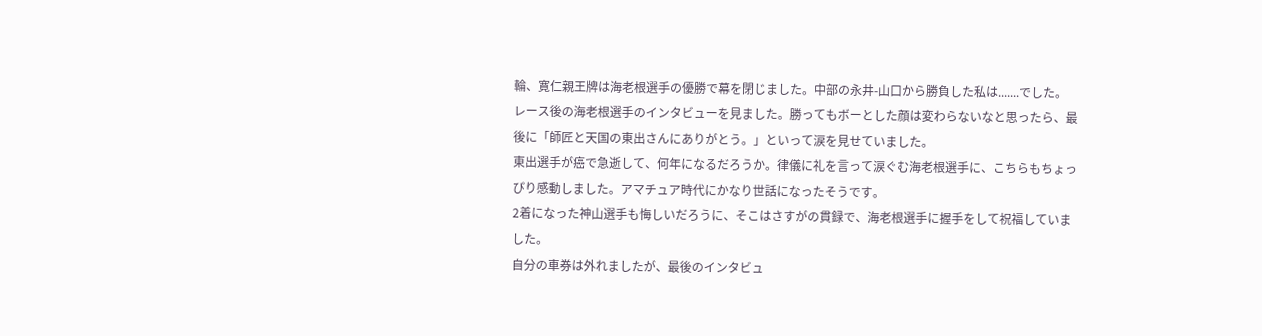輪、寛仁親王牌は海老根選手の優勝で幕を閉じました。中部の永井-山口から勝負した私は.......でした。
レース後の海老根選手のインタビューを見ました。勝ってもボーとした顔は変わらないなと思ったら、最後に「師匠と天国の東出さんにありがとう。」といって涙を見せていました。
東出選手が癌で急逝して、何年になるだろうか。律儀に礼を言って涙ぐむ海老根選手に、こちらもちょっぴり感動しました。アマチュア時代にかなり世話になったそうです。
2着になった神山選手も悔しいだろうに、そこはさすがの貫録で、海老根選手に握手をして祝福していました。
自分の車券は外れましたが、最後のインタビュ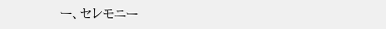ー、セレモニー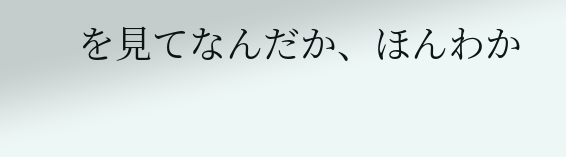を見てなんだか、ほんわか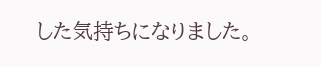した気持ちになりました。